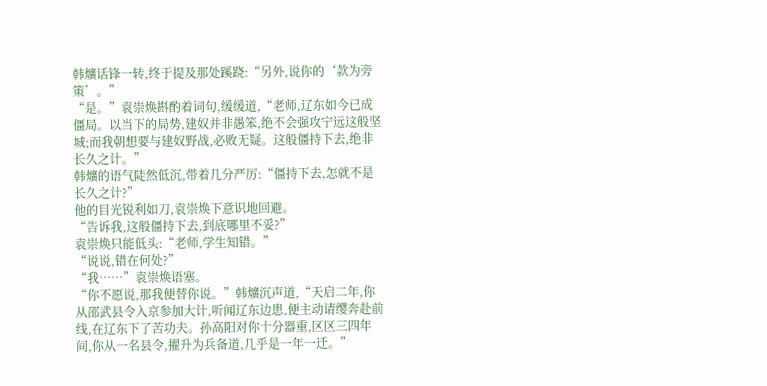韩爌话锋一转,终于提及那处蹊跷:“另外,说你的‘款为旁策’。”
“是。”袁崇焕斟酌着词句,缓缓道,“老师,辽东如今已成僵局。以当下的局势,建奴并非愚笨,绝不会强攻宁远这般坚城;而我朝想要与建奴野战,必败无疑。这般僵持下去,绝非长久之计。”
韩爌的语气陡然低沉,带着几分严厉:“僵持下去,怎就不是长久之计?”
他的目光锐利如刀,袁崇焕下意识地回避。
“告诉我,这般僵持下去,到底哪里不妥?”
袁崇焕只能低头:“老师,学生知错。”
“说说,错在何处?”
“我……”袁崇焕语塞。
“你不愿说,那我便替你说。”韩爌沉声道,“天启二年,你从邵武县令入京参加大计,听闻辽东边患,便主动请缨奔赴前线,在辽东下了苦功夫。孙高阳对你十分器重,区区三四年间,你从一名县令,擢升为兵备道,几乎是一年一迁。”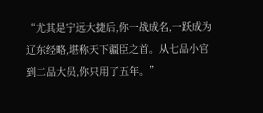“尤其是宁远大捷后,你一战成名,一跃成为辽东经略,堪称天下疆臣之首。从七品小官到二品大员,你只用了五年。”